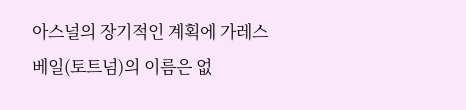아스널의 장기적인 계획에 가레스 베일(토트넘)의 이름은 없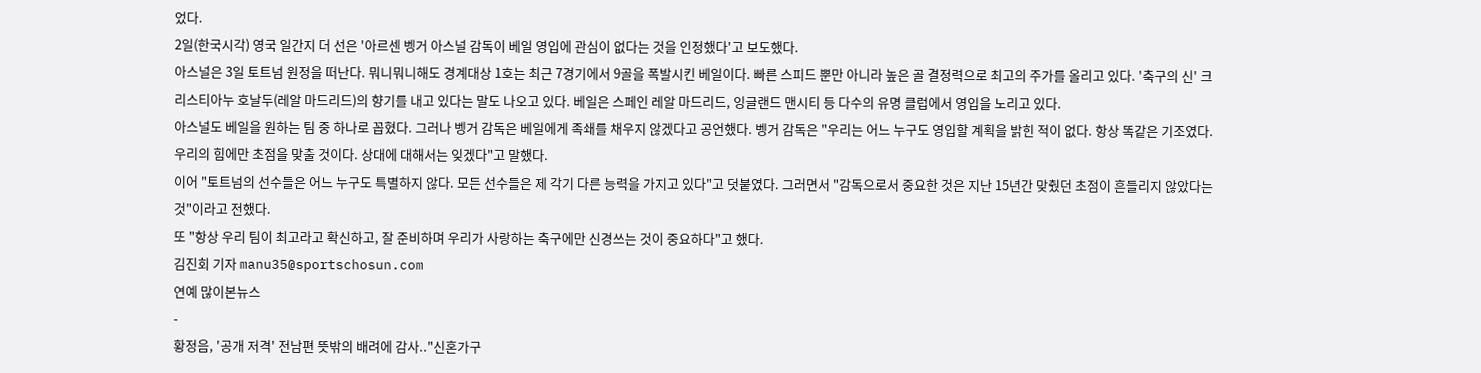었다.
2일(한국시각) 영국 일간지 더 선은 '아르센 벵거 아스널 감독이 베일 영입에 관심이 없다는 것을 인정했다'고 보도했다.
아스널은 3일 토트넘 원정을 떠난다. 뭐니뭐니해도 경계대상 1호는 최근 7경기에서 9골을 폭발시킨 베일이다. 빠른 스피드 뿐만 아니라 높은 골 결정력으로 최고의 주가를 올리고 있다. '축구의 신' 크리스티아누 호날두(레알 마드리드)의 향기를 내고 있다는 말도 나오고 있다. 베일은 스페인 레알 마드리드, 잉글랜드 맨시티 등 다수의 유명 클럽에서 영입을 노리고 있다.
아스널도 베일을 원하는 팀 중 하나로 꼽혔다. 그러나 벵거 감독은 베일에게 족쇄를 채우지 않겠다고 공언했다. 벵거 감독은 "우리는 어느 누구도 영입할 계획을 밝힌 적이 없다. 항상 똑같은 기조였다. 우리의 힘에만 초점을 맞출 것이다. 상대에 대해서는 잊겠다"고 말했다.
이어 "토트넘의 선수들은 어느 누구도 특별하지 않다. 모든 선수들은 제 각기 다른 능력을 가지고 있다"고 덧붙였다. 그러면서 "감독으로서 중요한 것은 지난 15년간 맞췄던 초점이 흔들리지 않았다는 것"이라고 전했다.
또 "항상 우리 팀이 최고라고 확신하고, 잘 준비하며 우리가 사랑하는 축구에만 신경쓰는 것이 중요하다"고 했다.
김진회 기자 manu35@sportschosun.com
연예 많이본뉴스
-
황정음, '공개 저격' 전남편 뜻밖의 배려에 감사.."신혼가구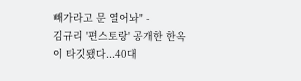빼가라고 문 열어놔" -
김규리 '편스토랑' 공개한 한옥이 타깃됐다...40대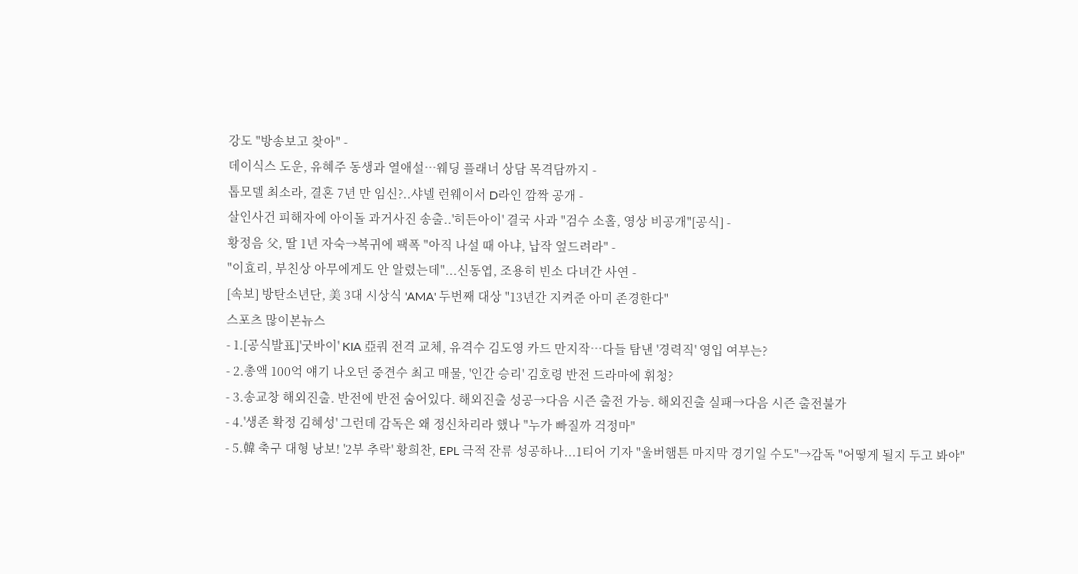강도 "방송보고 찾아" -
데이식스 도운, 유혜주 동생과 열애설…웨딩 플래너 상담 목격담까지 -
톱모델 최소라, 결혼 7년 만 임신?..샤넬 런웨이서 D라인 깜짝 공개 -
살인사건 피해자에 아이돌 과거사진 송출..'히든아이' 결국 사과 "검수 소홀, 영상 비공개"[공식] -
황정음 父, 딸 1년 자숙→복귀에 팩폭 "아직 나설 때 아냐, 납작 엎드려라" -
"이효리, 부친상 아무에게도 안 알렸는데"...신동엽, 조용히 빈소 다녀간 사연 -
[속보] 방탄소년단, 美 3대 시상식 'AMA' 두번째 대상 "13년간 지켜준 아미 존경한다"
스포츠 많이본뉴스
- 1.[공식발표]'굿바이' KIA 亞쿼 전격 교체, 유격수 김도영 카드 만지작…다들 탐낸 '경력직' 영입 여부는?
- 2.총액 100억 얘기 나오던 중견수 최고 매물, '인간 승리' 김호령 반전 드라마에 휘청?
- 3.송교창 해외진출. 반전에 반전 숨어있다. 해외진출 성공→다음 시즌 출전 가능. 해외진출 실패→다음 시즌 출전불가
- 4.'생존 확정 김혜성' 그런데 감독은 왜 정신차리라 했나 "누가 빠질까 걱정마"
- 5.韓 축구 대형 낭보! '2부 추락' 황희찬, EPL 극적 잔류 성공하나...1티어 기자 "울버햄튼 마지막 경기일 수도"→감독 "어떻게 될지 두고 봐야"